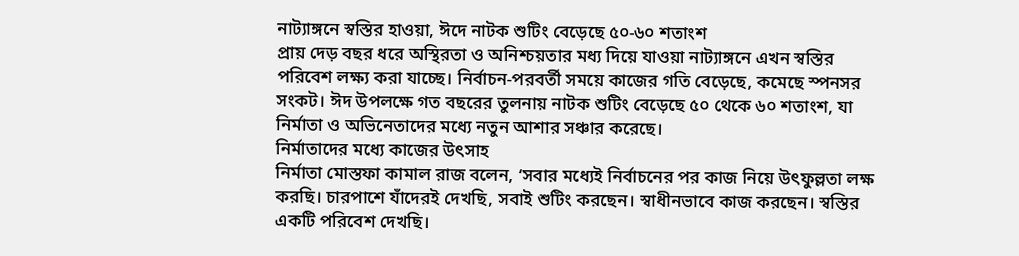নাট্যাঙ্গনে স্বস্তির হাওয়া, ঈদে নাটক শুটিং বেড়েছে ৫০-৬০ শতাংশ
প্রায় দেড় বছর ধরে অস্থিরতা ও অনিশ্চয়তার মধ্য দিয়ে যাওয়া নাট্যাঙ্গনে এখন স্বস্তির পরিবেশ লক্ষ্য করা যাচ্ছে। নির্বাচন-পরবর্তী সময়ে কাজের গতি বেড়েছে, কমেছে স্পনসর সংকট। ঈদ উপলক্ষে গত বছরের তুলনায় নাটক শুটিং বেড়েছে ৫০ থেকে ৬০ শতাংশ, যা নির্মাতা ও অভিনেতাদের মধ্যে নতুন আশার সঞ্চার করেছে।
নির্মাতাদের মধ্যে কাজের উৎসাহ
নির্মাতা মোস্তফা কামাল রাজ বলেন, ‘সবার মধ্যেই নির্বাচনের পর কাজ নিয়ে উৎফুল্লতা লক্ষ করছি। চারপাশে যাঁদেরই দেখছি, সবাই শুটিং করছেন। স্বাধীনভাবে কাজ করছেন। স্বস্তির একটি পরিবেশ দেখছি।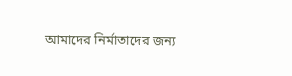আমাদের নির্মাতাদের জন্য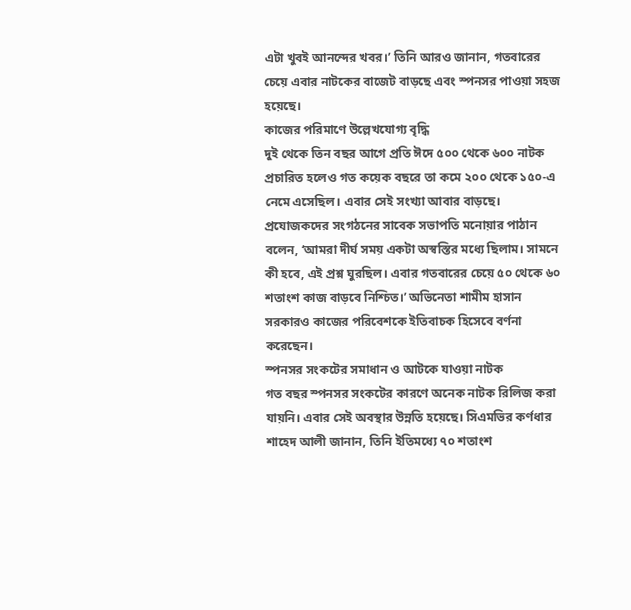এটা খুবই আনন্দের খবর।’ তিনি আরও জানান, গতবারের চেয়ে এবার নাটকের বাজেট বাড়ছে এবং স্পনসর পাওয়া সহজ হয়েছে।
কাজের পরিমাণে উল্লেখযোগ্য বৃদ্ধি
দুই থেকে তিন বছর আগে প্রতি ঈদে ৫০০ থেকে ৬০০ নাটক প্রচারিত হলেও গত কয়েক বছরে তা কমে ২০০ থেকে ১৫০-এ নেমে এসেছিল। এবার সেই সংখ্যা আবার বাড়ছে। প্রযোজকদের সংগঠনের সাবেক সভাপতি মনোয়ার পাঠান বলেন, ‘আমরা দীর্ঘ সময় একটা অস্বস্তির মধ্যে ছিলাম। সামনে কী হবে, এই প্রশ্ন ঘুরছিল। এবার গতবারের চেয়ে ৫০ থেকে ৬০ শতাংশ কাজ বাড়বে নিশ্চিত।’ অভিনেতা শামীম হাসান সরকারও কাজের পরিবেশকে ইতিবাচক হিসেবে বর্ণনা করেছেন।
স্পনসর সংকটের সমাধান ও আটকে যাওয়া নাটক
গত বছর স্পনসর সংকটের কারণে অনেক নাটক রিলিজ করা যায়নি। এবার সেই অবস্থার উন্নতি হয়েছে। সিএমভির কর্ণধার শাহেদ আলী জানান, তিনি ইতিমধ্যে ৭০ শতাংশ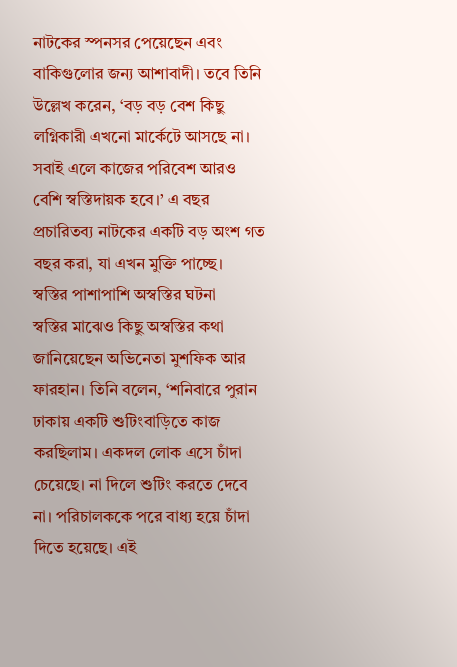নাটকের স্পনসর পেয়েছেন এবং বাকিগুলোর জন্য আশাবাদী। তবে তিনি উল্লেখ করেন, ‘বড় বড় বেশ কিছু লগ্নিকারী এখনো মার্কেটে আসছে না। সবাই এলে কাজের পরিবেশ আরও বেশি স্বস্তিদায়ক হবে।’ এ বছর প্রচারিতব্য নাটকের একটি বড় অংশ গত বছর করা, যা এখন মুক্তি পাচ্ছে।
স্বস্তির পাশাপাশি অস্বস্তির ঘটনা
স্বস্তির মাঝেও কিছু অস্বস্তির কথা জানিয়েছেন অভিনেতা মুশফিক আর ফারহান। তিনি বলেন, ‘শনিবারে পুরান ঢাকায় একটি শুটিংবাড়িতে কাজ করছিলাম। একদল লোক এসে চাঁদা চেয়েছে। না দিলে শুটিং করতে দেবে না। পরিচালককে পরে বাধ্য হয়ে চাঁদা দিতে হয়েছে। এই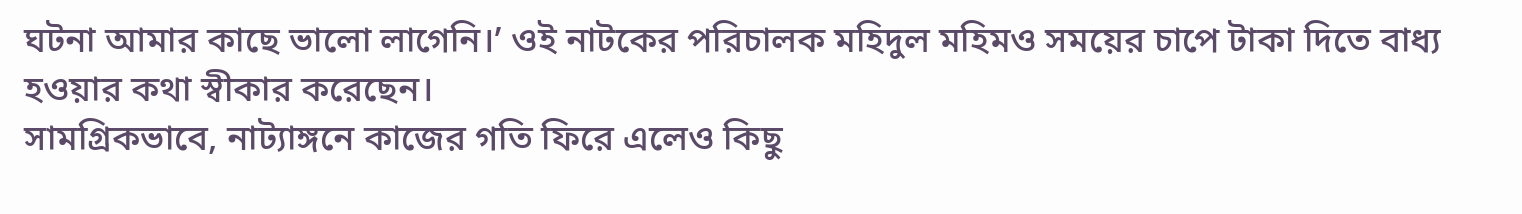ঘটনা আমার কাছে ভালো লাগেনি।’ ওই নাটকের পরিচালক মহিদুল মহিমও সময়ের চাপে টাকা দিতে বাধ্য হওয়ার কথা স্বীকার করেছেন।
সামগ্রিকভাবে, নাট্যাঙ্গনে কাজের গতি ফিরে এলেও কিছু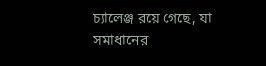চ্যালেঞ্জ রয়ে গেছে, যা সমাধানের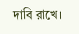দাবি রাখে।